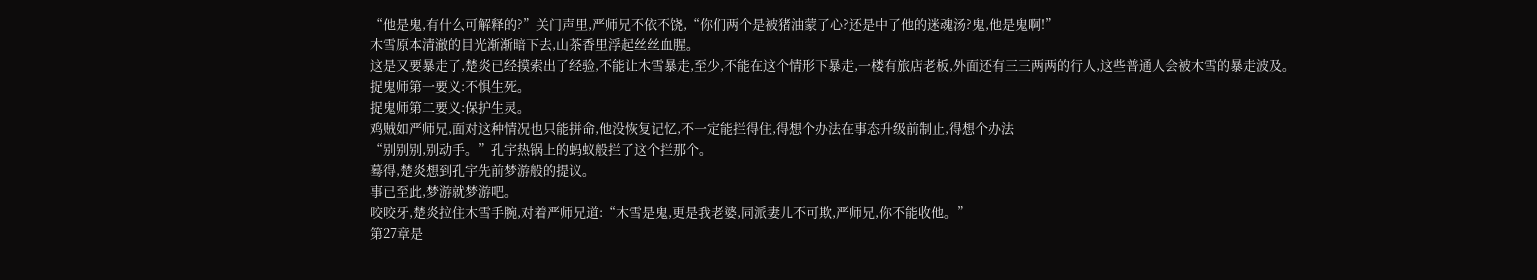“他是鬼,有什么可解释的?”关门声里,严师兄不依不饶,“你们两个是被猪油蒙了心?还是中了他的迷魂汤?鬼,他是鬼啊!”
木雪原本清澈的目光渐渐暗下去,山茶香里浮起丝丝血腥。
这是又要暴走了,楚炎已经摸索出了经验,不能让木雪暴走,至少,不能在这个情形下暴走,一楼有旅店老板,外面还有三三两两的行人,这些普通人会被木雪的暴走波及。
捉鬼师第一要义:不惧生死。
捉鬼师第二要义:保护生灵。
鸡贼如严师兄,面对这种情况也只能拼命,他没恢复记忆,不一定能拦得住,得想个办法在事态升级前制止,得想个办法
“别别别,别动手。”孔宇热锅上的蚂蚁般拦了这个拦那个。
蓦得,楚炎想到孔宇先前梦游般的提议。
事已至此,梦游就梦游吧。
咬咬牙,楚炎拉住木雪手腕,对着严师兄道:“木雪是鬼,更是我老婆,同派妻儿不可欺,严师兄,你不能收他。”
第27章是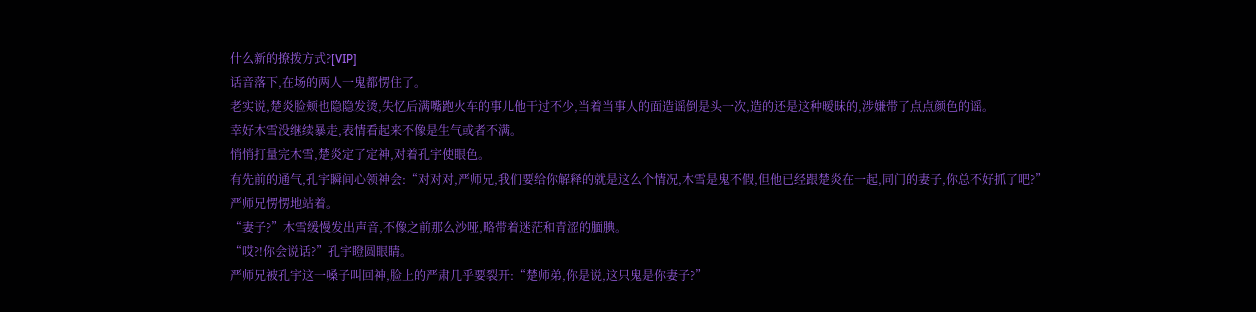什么新的撩拨方式?[VIP]
话音落下,在场的两人一鬼都愣住了。
老实说,楚炎脸颊也隐隐发烫,失忆后满嘴跑火车的事儿他干过不少,当着当事人的面造谣倒是头一次,造的还是这种暧昧的,涉嫌带了点点颜色的谣。
幸好木雪没继续暴走,表情看起来不像是生气或者不满。
悄悄打量完木雪,楚炎定了定神,对着孔宇使眼色。
有先前的通气,孔宇瞬间心领神会:“对对对,严师兄,我们要给你解释的就是这么个情况,木雪是鬼不假,但他已经跟楚炎在一起,同门的妻子,你总不好抓了吧?”
严师兄愣愣地站着。
“妻子?”木雪缓慢发出声音,不像之前那么沙哑,略带着迷茫和青涩的腼腆。
“哎?!你会说话?”孔宇瞪圆眼睛。
严师兄被孔宇这一嗓子叫回神,脸上的严肃几乎要裂开:“楚师弟,你是说,这只鬼是你妻子?”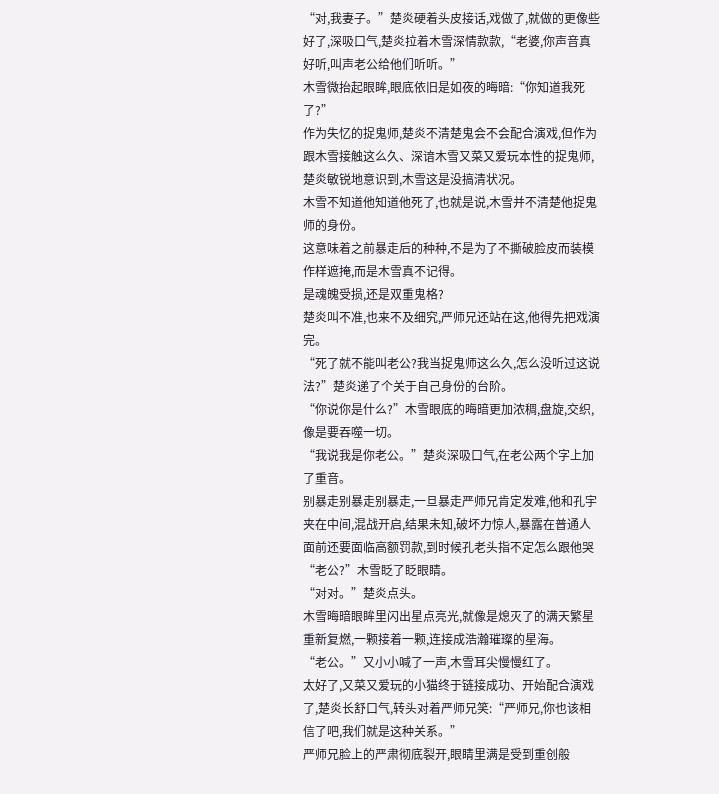“对,我妻子。”楚炎硬着头皮接话,戏做了,就做的更像些好了,深吸口气,楚炎拉着木雪深情款款,“老婆,你声音真好听,叫声老公给他们听听。”
木雪微抬起眼眸,眼底依旧是如夜的晦暗:“你知道我死了?”
作为失忆的捉鬼师,楚炎不清楚鬼会不会配合演戏,但作为跟木雪接触这么久、深谙木雪又菜又爱玩本性的捉鬼师,楚炎敏锐地意识到,木雪这是没搞清状况。
木雪不知道他知道他死了,也就是说,木雪并不清楚他捉鬼师的身份。
这意味着之前暴走后的种种,不是为了不撕破脸皮而装模作样遮掩,而是木雪真不记得。
是魂魄受损,还是双重鬼格?
楚炎叫不准,也来不及细究,严师兄还站在这,他得先把戏演完。
“死了就不能叫老公?我当捉鬼师这么久,怎么没听过这说法?”楚炎递了个关于自己身份的台阶。
“你说你是什么?”木雪眼底的晦暗更加浓稠,盘旋,交织,像是要吞噬一切。
“我说我是你老公。”楚炎深吸口气,在老公两个字上加了重音。
别暴走别暴走别暴走,一旦暴走严师兄肯定发难,他和孔宇夹在中间,混战开启,结果未知,破坏力惊人,暴露在普通人面前还要面临高额罚款,到时候孔老头指不定怎么跟他哭
“老公?”木雪眨了眨眼睛。
“对对。”楚炎点头。
木雪晦暗眼眸里闪出星点亮光,就像是熄灭了的满天繁星重新复燃,一颗接着一颗,连接成浩瀚璀璨的星海。
“老公。”又小小喊了一声,木雪耳尖慢慢红了。
太好了,又菜又爱玩的小猫终于链接成功、开始配合演戏了,楚炎长舒口气,转头对着严师兄笑:“严师兄,你也该相信了吧,我们就是这种关系。”
严师兄脸上的严肃彻底裂开,眼睛里满是受到重创般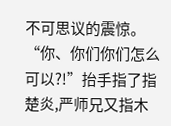不可思议的震惊。
“你、你们你们怎么可以?!”抬手指了指楚炎,严师兄又指木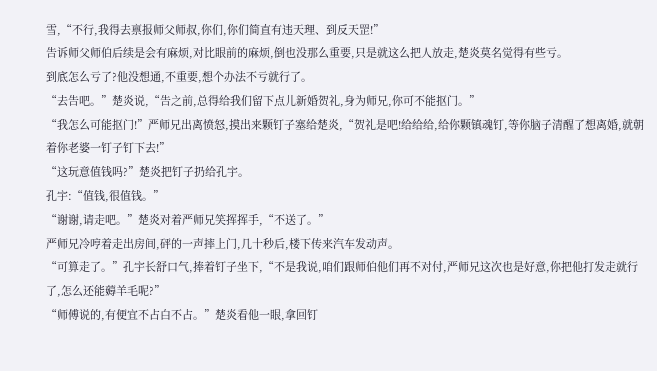雪,“不行,我得去禀报师父师叔,你们,你们简直有违天理、到反天罡!”
告诉师父师伯后续是会有麻烦,对比眼前的麻烦,倒也没那么重要,只是就这么把人放走,楚炎莫名觉得有些亏。
到底怎么亏了?他没想通,不重要,想个办法不亏就行了。
“去告吧。”楚炎说,“告之前,总得给我们留下点儿新婚贺礼,身为师兄,你可不能抠门。”
“我怎么可能抠门!”严师兄出离愤怒,摸出来颗钉子塞给楚炎,“贺礼是吧!给给给,给你颗镇魂钉,等你脑子清醒了想离婚,就朝着你老婆一钉子钉下去!”
“这玩意值钱吗?”楚炎把钉子扔给孔宇。
孔宇:“值钱,很值钱。”
“谢谢,请走吧。”楚炎对着严师兄笑挥挥手,“不送了。”
严师兄冷哼着走出房间,砰的一声摔上门,几十秒后,楼下传来汽车发动声。
“可算走了。”孔宇长舒口气,捧着钉子坐下,“不是我说,咱们跟师伯他们再不对付,严师兄这次也是好意,你把他打发走就行了,怎么还能薅羊毛呢?”
“师傅说的,有便宜不占白不占。”楚炎看他一眼,拿回钉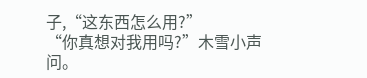子,“这东西怎么用?”
“你真想对我用吗?”木雪小声问。